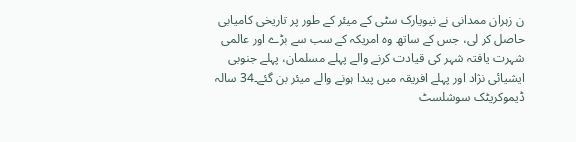ن زہران ممدانی نے نیویارک سٹی کے میئر کے طور پر تاریخی کامیابی حاصل کر لی، جس کے ساتھ وہ امریکہ کے سب سے بڑے اور عالمی شہرت یافتہ شہر کی قیادت کرنے والے پہلے مسلمان، پہلے جنوبی ایشیائی نژاد اور پہلے افریقہ میں پیدا ہونے والے میئر بن گئے۔34 سالہ ڈیموکریٹک سوشلسٹ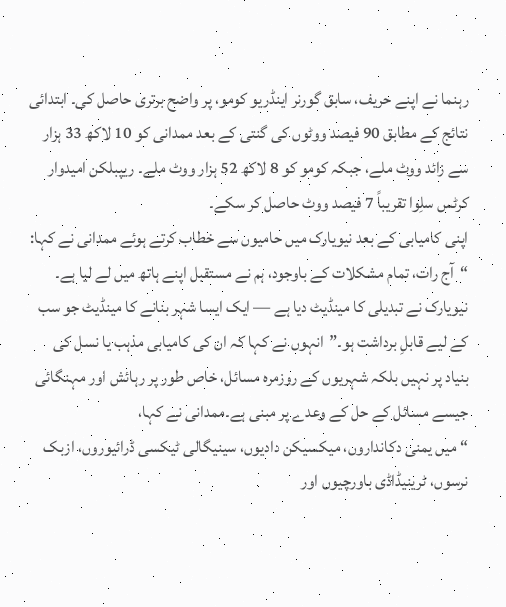رہنما نے اپنے حریف، سابق گورنر اینڈریو کومو، پر واضح برتری حاصل کی۔ ابتدائی نتائج کے مطابق 90 فیصد ووٹوں کی گنتی کے بعد ممدانی کو 10 لاکھ 33 ہزار سے زائد ووٹ ملے، جبکہ کومو کو 8 لاکھ 52 ہزار ووٹ ملے۔ ریپبلکن امیدوار کرٹس سلِوا تقریباً 7 فیصد ووٹ حاصل کر سکے۔
اپنی کامیابی کے بعد نیویارک میں حامیوں سے خطاب کرتے ہوئے ممدانی نے کہا:
“آج رات، تمام مشکلات کے باوجود، ہم نے مستقبل اپنے ہاتھ میں لے لیا ہے۔ نیویارک نے تبدیلی کا مینڈیٹ دیا ہے — ایک ایسا شہر بنانے کا مینڈیٹ جو سب کے لیے قابلِ برداشت ہو۔”انہوں نے کہا کہ ان کی کامیابی مذہب یا نسل کی بنیاد پر نہیں بلکہ شہریوں کے روزمرہ مسائل، خاص طور پر رہائش اور مہنگائی جیسے مسائل کے حل کے وعدے پر مبنی ہے۔ممدانی نے کہا،
“میں یمنی دکانداروں، میکسیکن دادیوں، سینیگالی ٹیکسی ڈرائیوروں، ازبک نرسوں، ٹرینیڈاڈی باورچیوں اور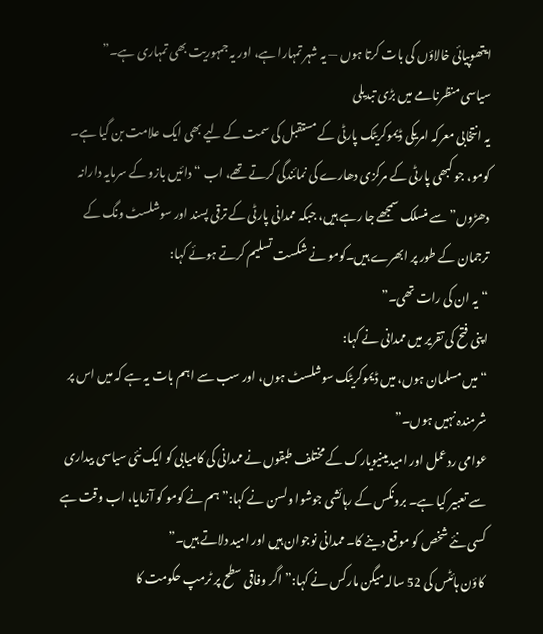ایتھوپیائی خالاؤں کی بات کرتا ہوں — یہ شہر تمہارا ہے، اور یہ جمہوریت بھی تمہاری ہے۔”
سیاسی منظرنامے میں بڑی تبدیلی
یہ انتخابی معرکہ امریکی ڈیموکریٹک پارٹی کے مستقبل کی سمت کے لیے بھی ایک علامت بن گیا ہے۔ کومو، جو کبھی پارٹی کے مرکزی دھارے کی نمائندگی کرتے تھے، اب “دائیں بازو کے سرمایہ دارانہ دھڑوں” سے منسلک سمجھے جا رہے ہیں، جبکہ ممدانی پارٹی کے ترقی پسند اور سوشلسٹ ونگ کے ترجمان کے طور پر ابھرے ہیں۔کومو نے شکست تسلیم کرتے ہوئے کہا:
“یہ ان کی رات تھی۔”
اپنی فتح کی تقریر میں ممدانی نے کہا:
“میں مسلمان ہوں، میں ڈیموکریٹک سوشلسٹ ہوں، اور سب سے اہم بات یہ ہے کہ میں اس پر شرمندہ نہیں ہوں۔”
عوامی ردعمل اور امیدیںنیویارک کے مختلف طبقوں نے ممدانی کی کامیابی کو ایک نئی سیاسی بیداری سے تعبیر کیا ہے۔ برونکس کے رہائشی جوشوا ولسن نے کہا:”ہم نے کومو کو آزمایا، اب وقت ہے کسی نئے شخص کو موقع دینے کا۔ ممدانی نوجوان ہیں اور امید دلاتے ہیں۔”
کاؤن ہائٹس کی 52 سالہ میگن مارکس نے کہا:”اگر وفاقی سطح پر ٹرمپ حکومت کا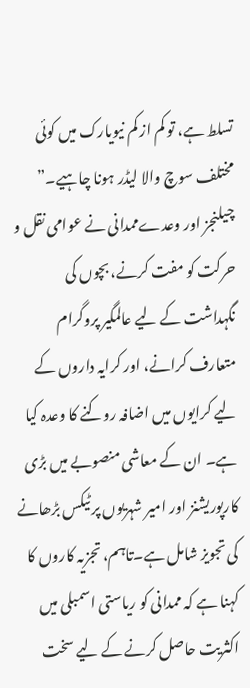تسلط ہے، تو کم از کم نیویارک میں کوئی مختلف سوچ والا لیڈر ہونا چاہیے۔”
چیلنجز اور وعدےممدانی نے عوامی نقل و حرکت کو مفت کرنے، بچوں کی نگہداشت کے لیے عالمگیر پروگرام متعارف کرانے، اور کرایہ داروں کے لیے کرایوں میں اضافہ روکنے کا وعدہ کیا ہے۔ ان کے معاشی منصوبے میں بڑی کارپوریشنز اور امیر شہریوں پر ٹیکس بڑھانے کی تجویز شامل ہے۔تاہم، تجزیہ کاروں کا کہنا ہے کہ ممدانی کو ریاستی اسمبلی میں اکثریت حاصل کرنے کے لیے سخت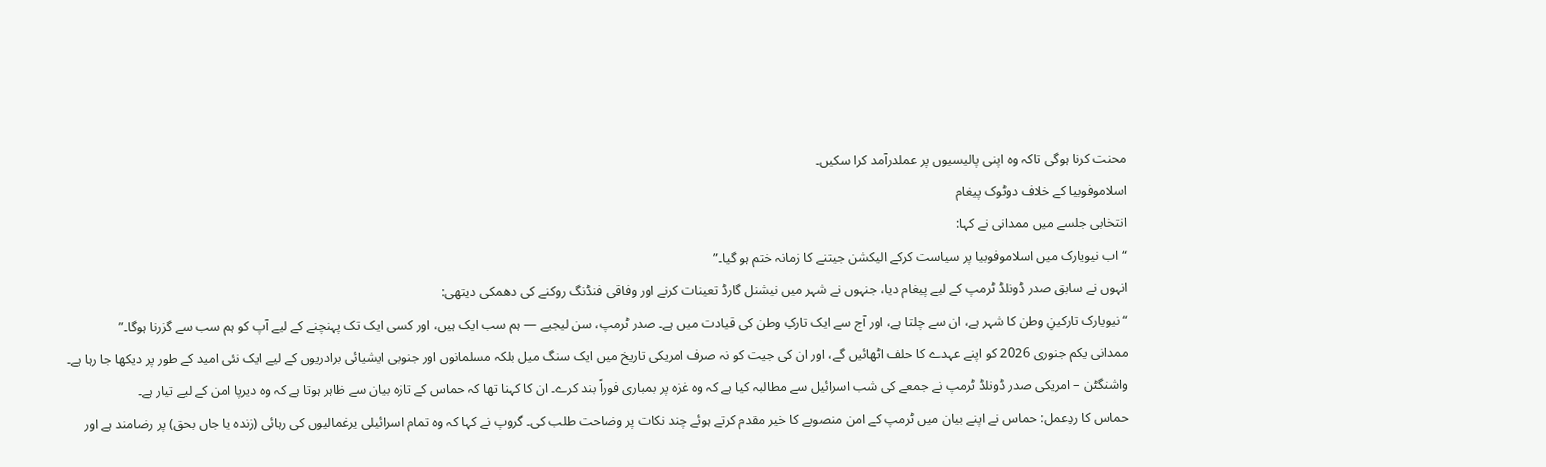محنت کرنا ہوگی تاکہ وہ اپنی پالیسیوں پر عملدرآمد کرا سکیں۔
اسلاموفوبیا کے خلاف دوٹوک پیغام
انتخابی جلسے میں ممدانی نے کہا:
“اب نیویارک میں اسلاموفوبیا پر سیاست کرکے الیکشن جیتنے کا زمانہ ختم ہو گیا۔”
انہوں نے سابق صدر ڈونلڈ ٹرمپ کے لیے پیغام دیا، جنہوں نے شہر میں نیشنل گارڈ تعینات کرنے اور وفاقی فنڈنگ روکنے کی دھمکی دیتھی:
“نیویارک تارکینِ وطن کا شہر ہے، ان سے چلتا ہے، اور آج سے ایک تارکِ وطن کی قیادت میں ہے۔ صدر ٹرمپ، سن لیجیے — ہم سب ایک ہیں، اور کسی ایک تک پہنچنے کے لیے آپ کو ہم سب سے گزرنا ہوگا۔”
ممدانی یکم جنوری 2026 کو اپنے عہدے کا حلف اٹھائیں گے، اور ان کی جیت کو نہ صرف امریکی تاریخ میں ایک سنگ میل بلکہ مسلمانوں اور جنوبی ایشیائی برادریوں کے لیے ایک نئی امید کے طور پر دیکھا جا رہا ہے۔
واشنگٹن – امریکی صدر ڈونلڈ ٹرمپ نے جمعے کی شب اسرائیل سے مطالبہ کیا ہے کہ وہ غزہ پر بمباری فوراً بند کرے۔ ان کا کہنا تھا کہ حماس کے تازہ بیان سے ظاہر ہوتا ہے کہ وہ دیرپا امن کے لیے تیار ہے۔
حماس کا ردِعمل: حماس نے اپنے بیان میں ٹرمپ کے امن منصوبے کا خیر مقدم کرتے ہوئے چند نکات پر وضاحت طلب کی۔ گروپ نے کہا کہ وہ تمام اسرائیلی یرغمالیوں کی رہائی (زندہ یا جاں بحق) پر رضامند ہے اور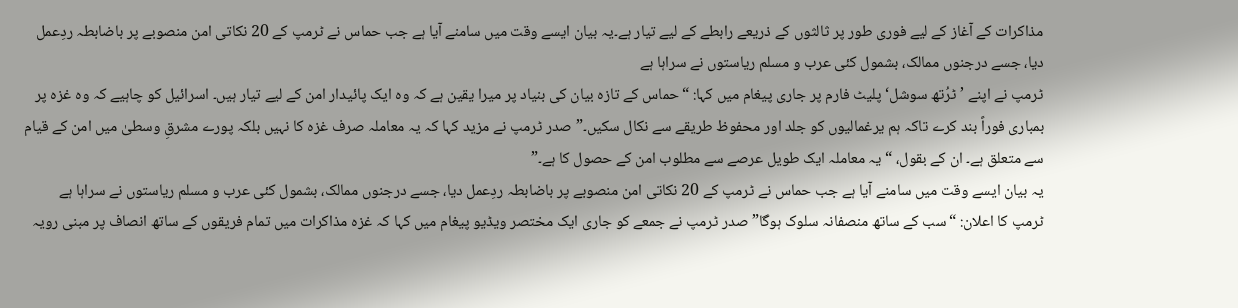مذاکرات کے آغاز کے لیے فوری طور پر ثالثوں کے ذریعے رابطے کے لیے تیار ہے۔یہ بیان ایسے وقت میں سامنے آیا ہے جب حماس نے ٹرمپ کے 20 نکاتی امن منصوبے پر باضابطہ ردِعمل دیا، جسے درجنوں ممالک، بشمول کئی عرب و مسلم ریاستوں نے سراہا ہے
ٹرمپ نے اپنے ’ٹرُتھ سوشل‘ پلیٹ فارم پر جاری پیغام میں کہا: “حماس کے تازہ بیان کی بنیاد پر میرا یقین ہے کہ وہ ایک پائیدار امن کے لیے تیار ہیں۔ اسرائیل کو چاہیے کہ وہ غزہ پر بمباری فوراً بند کرے تاکہ ہم یرغمالیوں کو جلد اور محفوظ طریقے سے نکال سکیں۔”صدر ٹرمپ نے مزید کہا کہ یہ معاملہ صرف غزہ کا نہیں بلکہ پورے مشرقِ وسطیٰ میں امن کے قیام سے متعلق ہے۔ ان کے بقول، “یہ معاملہ ایک طویل عرصے سے مطلوب امن کے حصول کا ہے۔”
یہ بیان ایسے وقت میں سامنے آیا ہے جب حماس نے ٹرمپ کے 20 نکاتی امن منصوبے پر باضابطہ ردِعمل دیا، جسے درجنوں ممالک، بشمول کئی عرب و مسلم ریاستوں نے سراہا ہے
ٹرمپ کا اعلان: “سب کے ساتھ منصفانہ سلوک ہوگا” صدر ٹرمپ نے جمعے کو جاری ایک مختصر ویڈیو پیغام میں کہا کہ غزہ مذاکرات میں تمام فریقوں کے ساتھ انصاف پر مبنی رویہ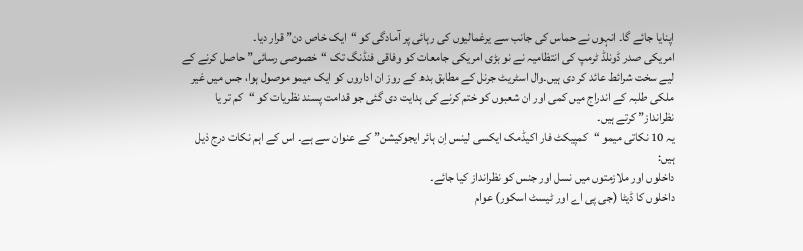اپنایا جائے گا۔ انہوں نے حماس کی جانب سے یرغمالیوں کی رہائی پر آمادگی کو “ایک خاص دن” قرار دیا۔
امریکی صدر ڈونلڈ ٹرمپ کی انتظامیہ نے نو بڑی امریکی جامعات کو وفاقی فنڈنگ تک “خصوصی رسائی” حاصل کرنے کے لیے سخت شرائط عائد کر دی ہیں۔وال اسٹریٹ جرنل کے مطابق بدھ کے روز ان اداروں کو ایک میمو موصول ہوا، جس میں غیر ملکی طلبہ کے اندراج میں کمی اور ان شعبوں کو ختم کرنے کی ہدایت دی گئی جو قدامت پسند نظریات کو “کم تر یا نظرانداز” کرتے ہیں۔
یہ 10 نکاتی میمو “کمپیکٹ فار اکیڈمک ایکسی لینس اِن ہائر ایجوکیشن” کے عنوان سے ہے۔ اس کے اہم نکات درج ذیل ہیں:
داخلوں اور ملازمتوں میں نسل اور جنس کو نظرانداز کیا جائے۔
داخلوں کا ڈیٹا (جی پی اے اور ٹیسٹ اسکور) عوام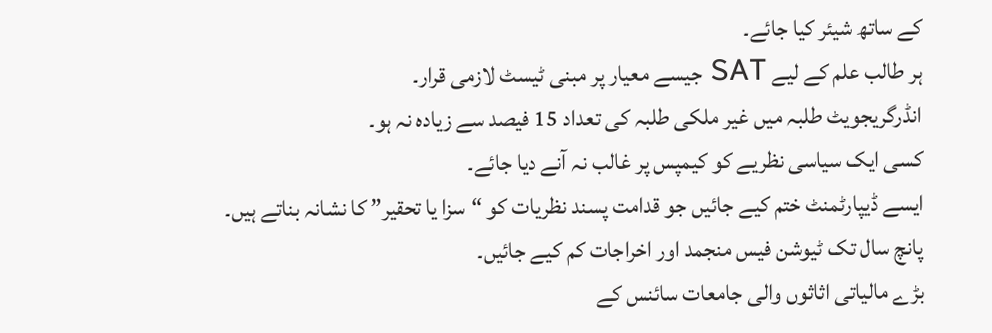کے ساتھ شیئر کیا جائے۔
ہر طالب علم کے لیے SAT جیسے معیار پر مبنی ٹیسٹ لازمی قرار۔
انڈرگریجویٹ طلبہ میں غیر ملکی طلبہ کی تعداد 15 فیصد سے زیادہ نہ ہو۔
کسی ایک سیاسی نظریے کو کیمپس پر غالب نہ آنے دیا جائے۔
ایسے ڈیپارٹمنٹ ختم کیے جائیں جو قدامت پسند نظریات کو “سزا یا تحقیر” کا نشانہ بناتے ہیں۔
پانچ سال تک ٹیوشن فیس منجمد اور اخراجات کم کیے جائیں۔
بڑے مالیاتی اثاثوں والی جامعات سائنس کے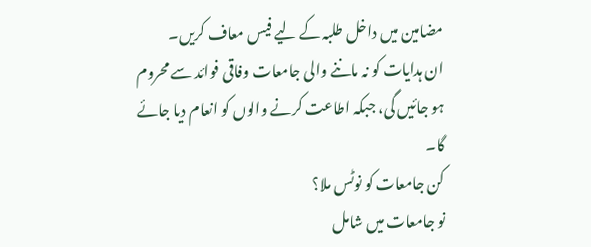مضامین میں داخل طلبہ کے لیے فیس معاف کریں۔
ان ہدایات کو نہ ماننے والی جامعات وفاقی فوائد سے محروم ہو جائیں گی، جبکہ اطاعت کرنے والوں کو انعام دیا جائے گا۔
کن جامعات کو نوٹس ملا؟
نو جامعات میں شامل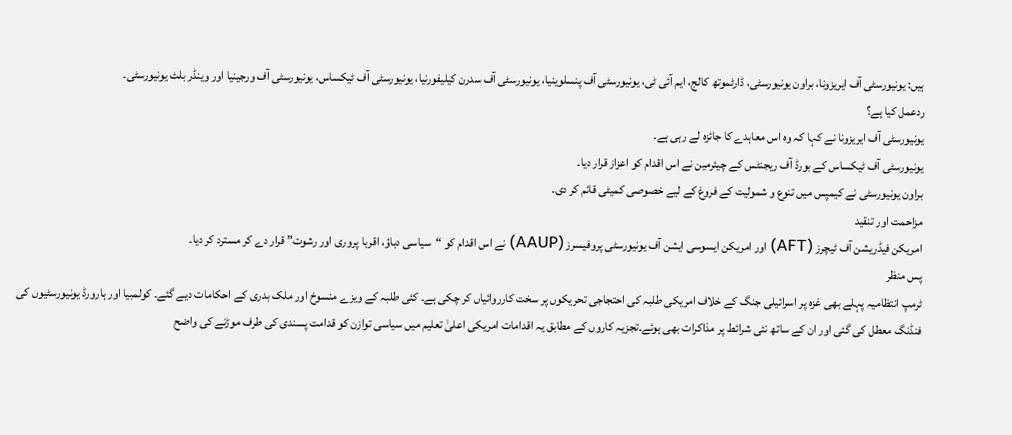ہیں: یونیورسٹی آف ایریزونا، براون یونیورسٹی، ڈارٹموتھ کالج، ایم آئی ٹی، یونیورسٹی آف پنسلوینیا، یونیورسٹی آف سدرن کیلیفورنیا، یونیورسٹی آف ٹیکساس، یونیورسٹی آف ورجینیا اور وینڈر بلٹ یونیورسٹی۔
ردعمل کیا ہے؟
یونیورسٹی آف ایریزونا نے کہا کہ وہ اس معاہدے کا جائزہ لے رہی ہے۔
یونیورسٹی آف ٹیکساس کے بورڈ آف ریجنٹس کے چیئرمین نے اس اقدام کو اعزاز قرار دیا۔
براون یونیورسٹی نے کیمپس میں تنوع و شمولیت کے فروغ کے لیے خصوصی کمیٹی قائم کر دی۔
مزاحمت اور تنقید
امریکن فیڈریشن آف ٹیچرز (AFT) اور امریکن ایسوسی ایشن آف یونیورسٹی پروفیسرز (AAUP) نے اس اقدام کو “سیاسی دباؤ، اقربا پروری اور رشوت” قرار دے کر مسترد کر دیا۔
پس منظر
ٹرمپ انتظامیہ پہلے بھی غزہ پر اسرائیلی جنگ کے خلاف امریکی طلبہ کی احتجاجی تحریکوں پر سخت کارروائیاں کر چکی ہے۔ کئی طلبہ کے ویزے منسوخ اور ملک بدری کے احکامات دیے گئے۔ کولمبیا اور ہارورڈ یونیورسٹیوں کی فنڈنگ معطل کی گئی اور ان کے ساتھ نئی شرائط پر مذاکرات بھی ہوئے۔تجزیہ کاروں کے مطابق یہ اقدامات امریکی اعلیٰ تعلیم میں سیاسی توازن کو قدامت پسندی کی طرف موڑنے کی واضح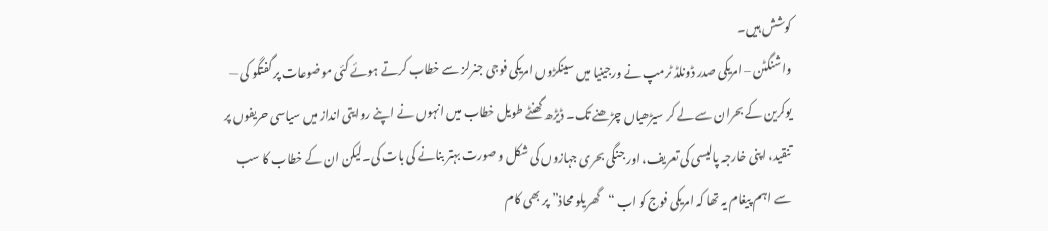کوشش ہیں۔
واشنگٹن – امریکی صدر ڈونلڈ ٹرمپ نے ورجینیا میں سینکڑوں امریکی فوجی جنرلز سے خطاب کرتے ہوئے کئی موضوعات پر گفتگو کی — یوکرین کے بحران سے لے کر سیڑھیاں چڑھنے تک۔ ڈیڑھ گھنٹے طویل خطاب میں انہوں نے اپنے روایتی انداز میں سیاسی حریفوں پر تنقید، اپنی خارجہ پالیسی کی تعریف، اور جنگی بحری جہازوں کی شکل و صورت بہتر بنانے کی بات کی۔لیکن ان کے خطاب کا سب سے اہم پیغام یہ تھا کہ امریکی فوج کو اب “گھریلو محاذ” پر بھی کام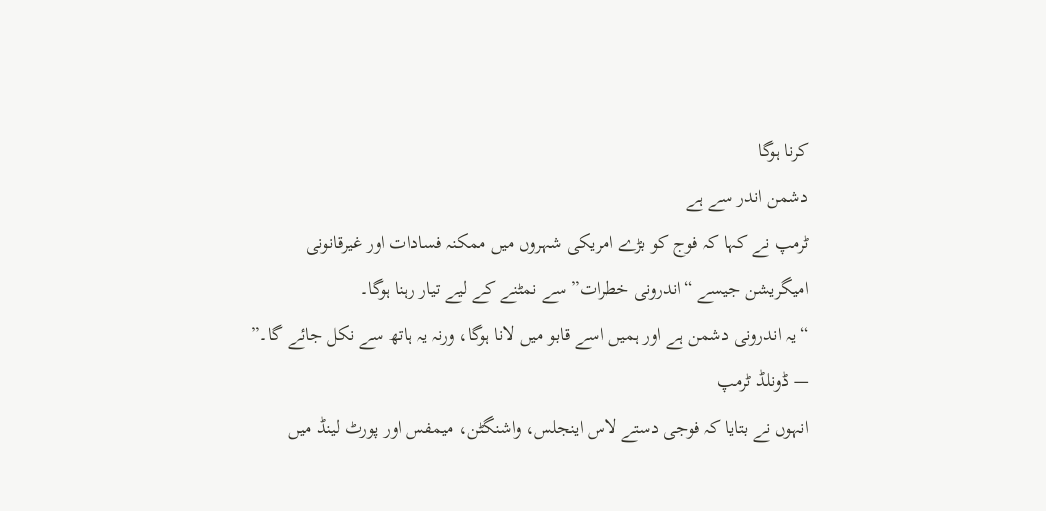کرنا ہوگا
دشمن اندر سے ہے
ٹرمپ نے کہا کہ فوج کو بڑے امریکی شہروں میں ممکنہ فسادات اور غیرقانونی امیگریشن جیسے “اندرونی خطرات” سے نمٹنے کے لیے تیار رہنا ہوگا۔
“یہ اندرونی دشمن ہے اور ہمیں اسے قابو میں لانا ہوگا، ورنہ یہ ہاتھ سے نکل جائے گا۔” — ڈونلڈ ٹرمپ
انہوں نے بتایا کہ فوجی دستے لاس اینجلس، واشنگٹن، میمفس اور پورٹ لینڈ میں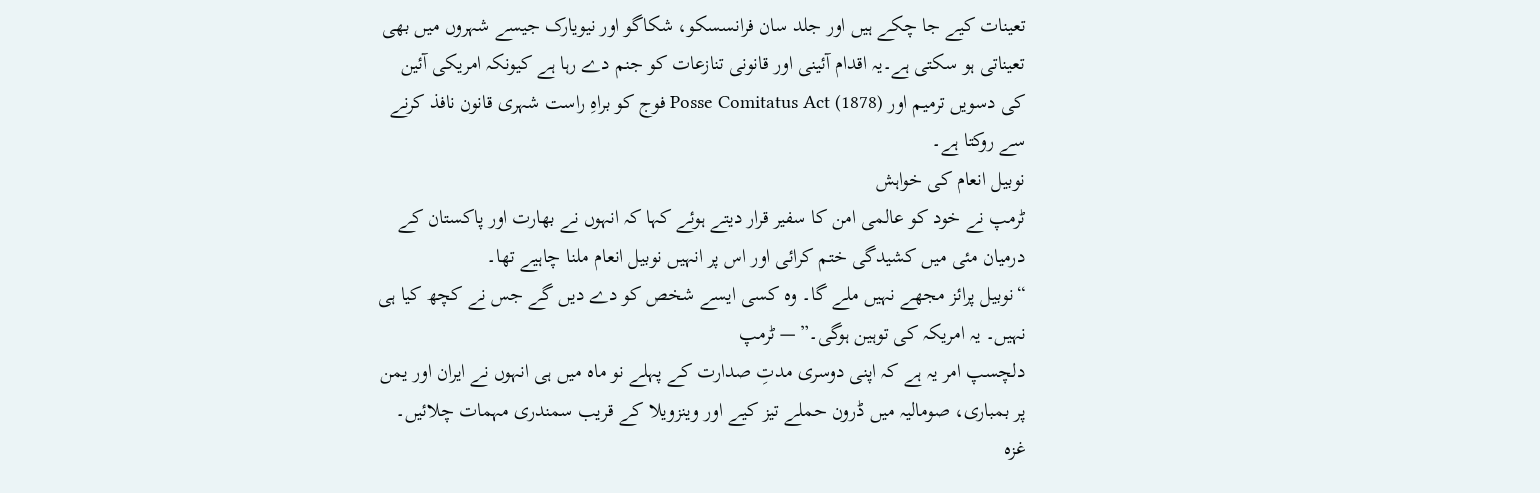تعینات کیے جا چکے ہیں اور جلد سان فرانسسکو، شکاگو اور نیویارک جیسے شہروں میں بھی تعیناتی ہو سکتی ہے۔یہ اقدام آئینی اور قانونی تنازعات کو جنم دے رہا ہے کیونکہ امریکی آئین کی دسویں ترمیم اور Posse Comitatus Act (1878) فوج کو براہِ راست شہری قانون نافذ کرنے سے روکتا ہے۔
نوبیل انعام کی خواہش
ٹرمپ نے خود کو عالمی امن کا سفیر قرار دیتے ہوئے کہا کہ انہوں نے بھارت اور پاکستان کے درمیان مئی میں کشیدگی ختم کرائی اور اس پر انہیں نوبیل انعام ملنا چاہیے تھا۔
“نوبیل پرائز مجھے نہیں ملے گا۔ وہ کسی ایسے شخص کو دے دیں گے جس نے کچھ کیا ہی نہیں۔ یہ امریکہ کی توہین ہوگی۔” — ٹرمپ
دلچسپ امر یہ ہے کہ اپنی دوسری مدتِ صدارت کے پہلے نو ماہ میں ہی انہوں نے ایران اور یمن پر بمباری، صومالیہ میں ڈرون حملے تیز کیے اور وینزویلا کے قریب سمندری مہمات چلائیں۔
غزہ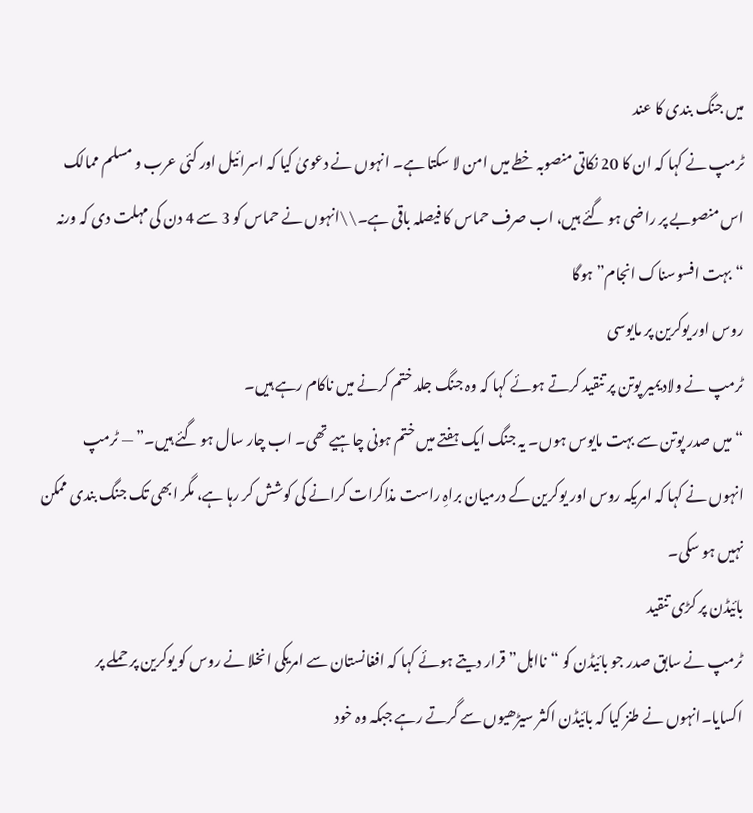میں جنگ بندی کا عند
ٹرمپ نے کہا کہ ان کا 20 نکاتی منصوبہ خطے میں امن لا سکتا ہے۔ انہوں نے دعویٰ کیا کہ اسرائیل اور کئی عرب و مسلم ممالک اس منصوبے پر راضی ہو گئے ہیں، اب صرف حماس کا فیصلہ باقی ہے۔\\انہوں نے حماس کو 3 سے 4 دن کی مہلت دی کہ ورنہ “بہت افسوسناک انجام” ہوگا
روس اور یوکرین پر مایوسی
ٹرمپ نے ولادیمیر پوتن پر تنقید کرتے ہوئے کہا کہ وہ جنگ جلد ختم کرنے میں ناکام رہے ہیں۔
“میں صدر پوتن سے بہت مایوس ہوں۔ یہ جنگ ایک ہفتے میں ختم ہونی چاہیے تھی۔ اب چار سال ہو گئے ہیں۔” — ٹرمپ
انہوں نے کہا کہ امریکہ روس اور یوکرین کے درمیان براہِ راست مذاکرات کرانے کی کوشش کر رہا ہے، مگر ابھی تک جنگ بندی ممکن نہیں ہو سکی۔
بائیڈن پر کڑی تنقید
ٹرمپ نے سابق صدر جو بائیڈن کو “نااہل” قرار دیتے ہوئے کہا کہ افغانستان سے امریکی انخلا نے روس کو یوکرین پر حملے پر اکسایا۔انہوں نے طنز کیا کہ بائیڈن اکثر سیڑھیوں سے گرتے رہے جبکہ وہ خود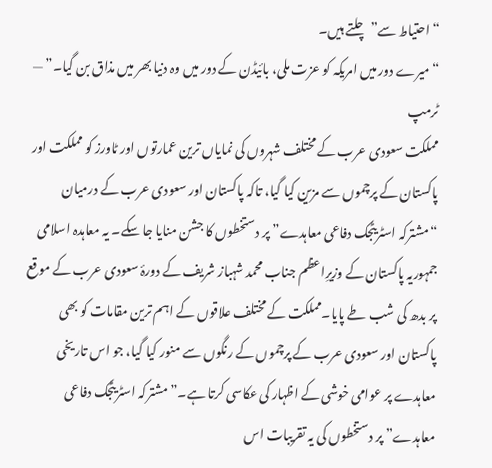“احتیاط سے” چلتے ہیں۔
“میرے دور میں امریکہ کو عزت ملی، بائیڈن کے دور میں وہ دنیا بھر میں مذاق بن گیا۔” — ٹرمپ
مملکت سعودی عرب کے مختلف شہروں کی نمایاں ترین عمارتوں اور ٹاورز کو مملکت اور پاکستان کے پرچموں سے مزین کیا گیا، تاکہ پاکستان اور سعودی عرب کے درمیان “مشترکہ اسٹریٹجک دفاعی معاہدے” پر دستخطوں کا جشن منایا جا سکے۔ یہ معاہدہ اسلامی جمہوریہ پاکستان کے وزیرِاعظم جناب محمد شہباز شریف کے دورۂ سعودی عرب کے موقع پر بدھ کی شب طے پایا۔مملکت کے مختلف علاقوں کے اہم ترین مقامات کو بھی پاکستان اور سعودی عرب کے پرچموں کے رنگوں سے منور کیا گیا، جو اس تاریخی معاہدے پر عوامی خوشی کے اظہار کی عکاسی کرتا ہے۔”مشترکہ اسٹریٹجک دفاعی معاہدے” پر دستخطوں کی یہ تقریبات اس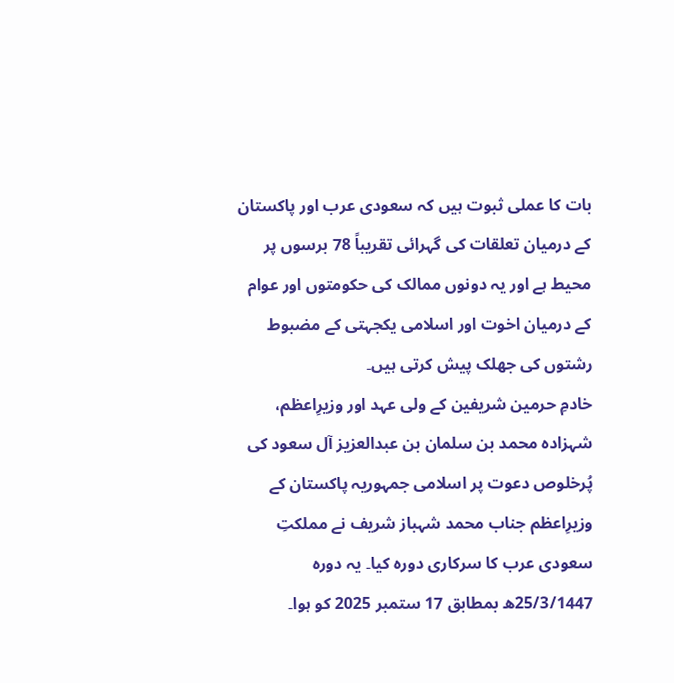بات کا عملی ثبوت ہیں کہ سعودی عرب اور پاکستان کے درمیان تعلقات کی گہرائی تقریباً 78 برسوں پر محیط ہے اور یہ دونوں ممالک کی حکومتوں اور عوام کے درمیان اخوت اور اسلامی یکجہتی کے مضبوط رشتوں کی جھلک پیش کرتی ہیں۔
خادمِ حرمین شریفین کے ولی عہد اور وزیرِاعظم، شہزادہ محمد بن سلمان بن عبدالعزیز آل سعود کی پُرخلوص دعوت پر اسلامی جمہوریہ پاکستان کے وزیرِاعظم جناب محمد شہباز شریف نے مملکتِ سعودی عرب کا سرکاری دورہ کیا۔ یہ دورہ 25/3/1447ھ بمطابق 17 ستمبر 2025 کو ہوا۔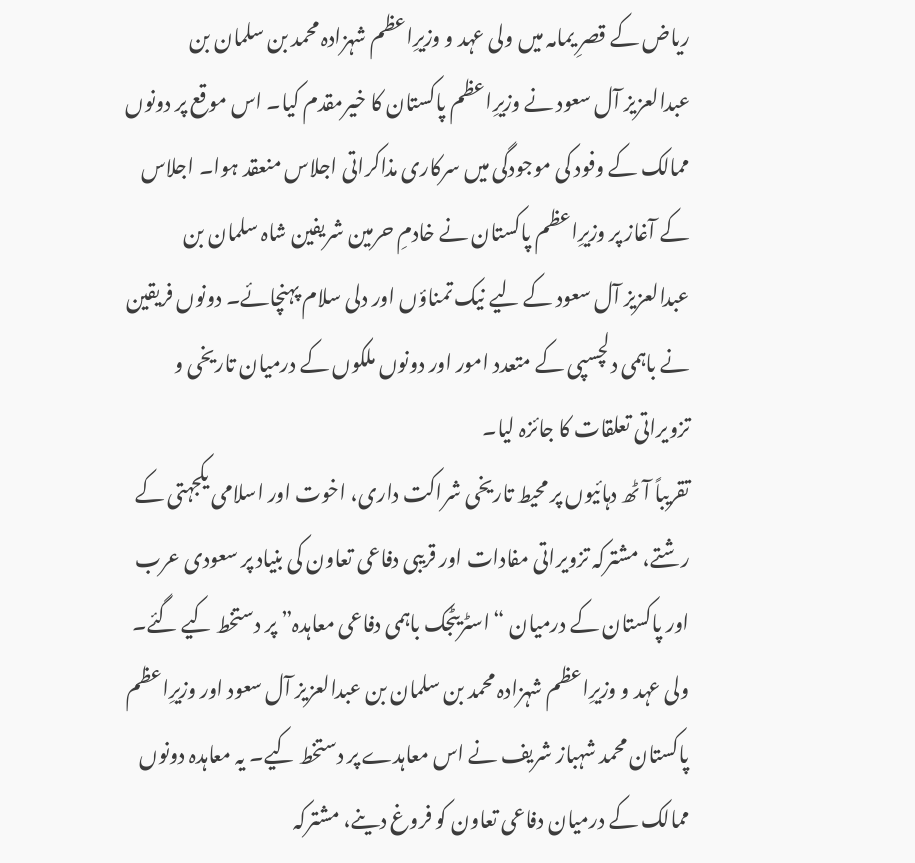ریاض کے قصرِ یمامہ میں ولی عہد و وزیرِاعظم شہزادہ محمد بن سلمان بن عبدالعزیز آل سعود نے وزیرِاعظم پاکستان کا خیرمقدم کیا۔ اس موقع پر دونوں ممالک کے وفود کی موجودگی میں سرکاری مذاکراتی اجلاس منعقد ہوا۔ اجلاس کے آغاز پر وزیرِاعظم پاکستان نے خادمِ حرمین شریفین شاہ سلمان بن عبدالعزیز آل سعود کے لیے نیک تمناؤں اور دلی سلام پہنچائے۔ دونوں فریقین نے باہمی دلچسپی کے متعدد امور اور دونوں ملکوں کے درمیان تاریخی و تزویراتی تعلقات کا جائزہ لیا۔
تقریباً آٹھ دہائیوں پر محیط تاریخی شراکت داری، اخوت اور اسلامی یکجہتی کے رشتے، مشترکہ تزویراتی مفادات اور قریبی دفاعی تعاون کی بنیاد پر سعودی عرب اور پاکستان کے درمیان “اسٹریٹجک باہمی دفاعی معاہدہ” پر دستخط کیے گئے۔ ولی عہد و وزیرِاعظم شہزادہ محمد بن سلمان بن عبدالعزیز آل سعود اور وزیرِاعظم پاکستان محمد شہباز شریف نے اس معاہدے پر دستخط کیے۔ یہ معاہدہ دونوں ممالک کے درمیان دفاعی تعاون کو فروغ دینے، مشترکہ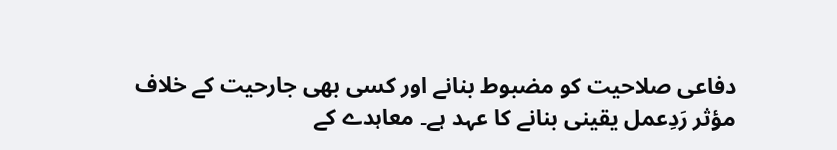دفاعی صلاحیت کو مضبوط بنانے اور کسی بھی جارحیت کے خلاف مؤثر رَدِعمل یقینی بنانے کا عہد ہے۔ معاہدے کے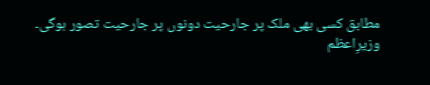مطابق کسی بھی ملک پر جارحیت دونوں پر جارحیت تصور ہوگی۔
وزیرِاعظم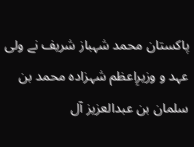پاکستان محمد شہباز شریف نے ولی عہد و وزیرِاعظم شہزادہ محمد بن سلمان بن عبدالعزیز آل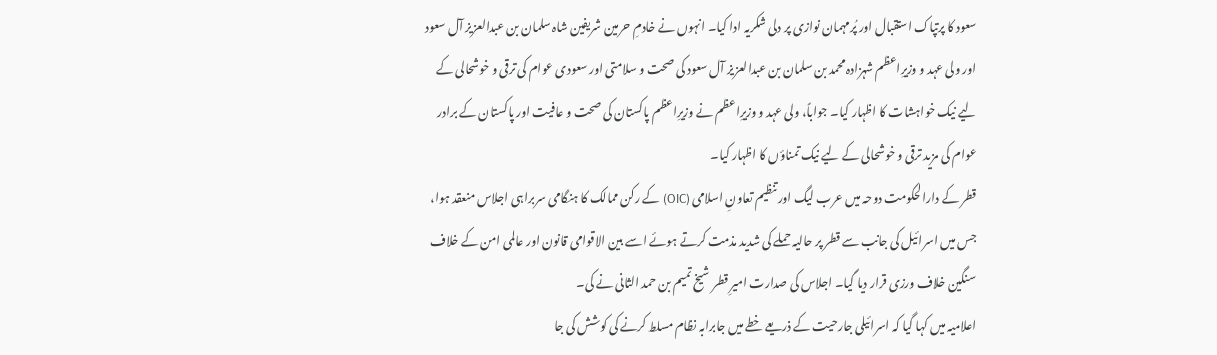سعود کا پرتپاک استقبال اور پُرمہمان نوازی پر دلی شکریہ ادا کیا۔ انہوں نے خادمِ حرمین شریفین شاہ سلمان بن عبدالعزیز آل سعود اور ولی عہد و وزیرِاعظم شہزادہ محمد بن سلمان بن عبدالعزیز آل سعود کی صحت و سلامتی اور سعودی عوام کی ترقی و خوشحالی کے لیے نیک خواہشات کا اظہار کیا۔ جواباً، ولی عہد و وزیرِاعظم نے وزیرِاعظم پاکستان کی صحت و عافیت اور پاکستان کے برادر عوام کی مزید ترقی و خوشحالی کے لیے نیک تمناؤں کا اظہار کیا۔
قطر کے دارالحکومت دوحہ میں عرب لیگ اور تنظیم تعاونِ اسلامی (OIC) کے رکن ممالک کا ہنگامی سربراہی اجلاس منعقد ہوا، جس میں اسرائیل کی جانب سے قطر پر حالیہ حملے کی شدید مذمت کرتے ہوئے اسے بین الاقوامی قانون اور عالمی امن کے خلاف سنگین خلاف ورزی قرار دیا گیا۔ اجلاس کی صدارت امیرِ قطر شیخ تمیم بن حمد الثانی نے کی۔
اعلامیہ میں کہا گیا کہ اسرائیلی جارحیت کے ذریعے خطے میں جابرابہ نظام مسلط کرنے کی کوشش کی جا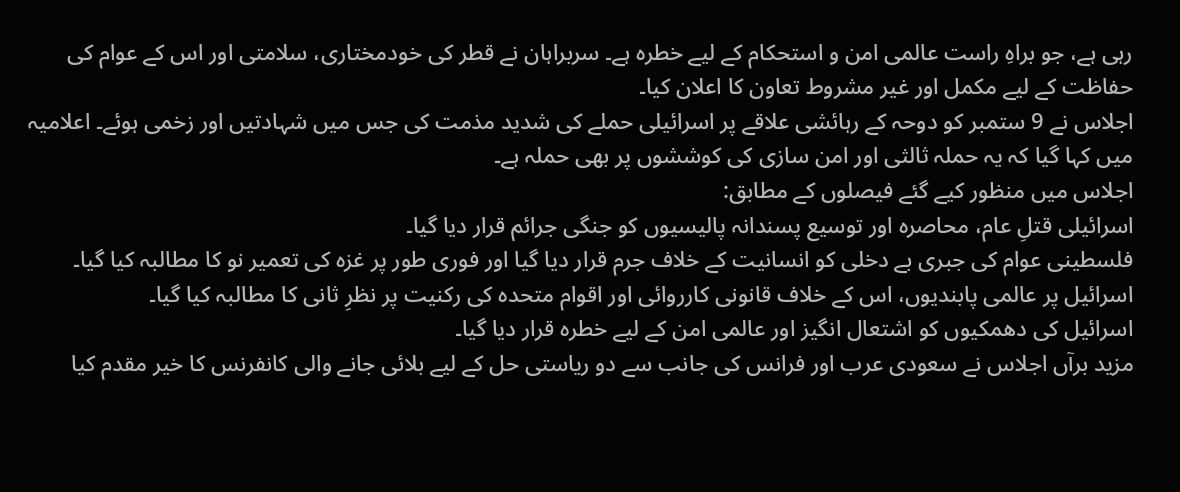رہی ہے، جو براہِ راست عالمی امن و استحکام کے لیے خطرہ ہے۔ سربراہان نے قطر کی خودمختاری، سلامتی اور اس کے عوام کی حفاظت کے لیے مکمل اور غیر مشروط تعاون کا اعلان کیا۔
اجلاس نے 9 ستمبر کو دوحہ کے رہائشی علاقے پر اسرائیلی حملے کی شدید مذمت کی جس میں شہادتیں اور زخمی ہوئے۔ اعلامیہ میں کہا گیا کہ یہ حملہ ثالثی اور امن سازی کی کوششوں پر بھی حملہ ہے۔
اجلاس میں منظور کیے گئے فیصلوں کے مطابق:
اسرائیلی قتلِ عام، محاصرہ اور توسیع پسندانہ پالیسیوں کو جنگی جرائم قرار دیا گیا۔
فلسطینی عوام کی جبری بے دخلی کو انسانیت کے خلاف جرم قرار دیا گیا اور فوری طور پر غزہ کی تعمیر نو کا مطالبہ کیا گیا۔
اسرائیل پر عالمی پابندیوں، اس کے خلاف قانونی کارروائی اور اقوام متحدہ کی رکنیت پر نظرِ ثانی کا مطالبہ کیا گیا۔
اسرائیل کی دھمکیوں کو اشتعال انگیز اور عالمی امن کے لیے خطرہ قرار دیا گیا۔
مزید برآں اجلاس نے سعودی عرب اور فرانس کی جانب سے دو ریاستی حل کے لیے بلائی جانے والی کانفرنس کا خیر مقدم کیا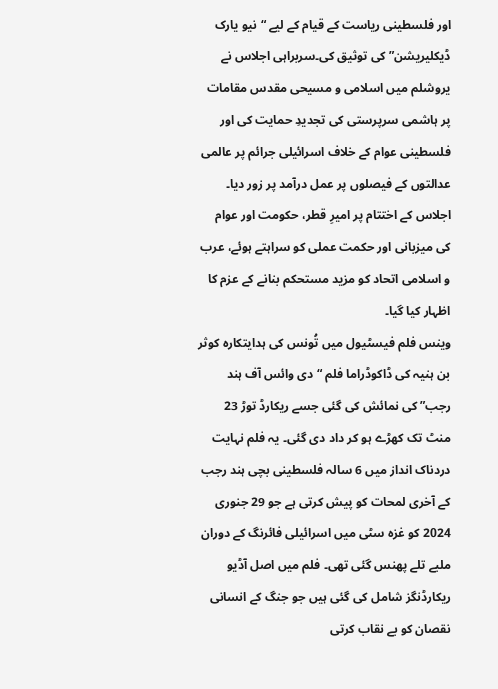اور فلسطینی ریاست کے قیام کے لیے “نیو یارک ڈیکلیریشن” کی توثیق کی۔سربراہی اجلاس نے یروشلم میں اسلامی و مسیحی مقدس مقامات پر ہاشمی سرپرستی کی تجدیدِ حمایت کی اور فلسطینی عوام کے خلاف اسرائیلی جرائم پر عالمی عدالتوں کے فیصلوں پر عمل درآمد پر زور دیا۔
اجلاس کے اختتام پر امیرِ قطر، حکومت اور عوام کی میزبانی اور حکمت عملی کو سراہتے ہوئے، عرب و اسلامی اتحاد کو مزید مستحکم بنانے کے عزم کا اظہار کیا گیا۔
وینس فلم فیسٹیول میں تُونس کی ہدایتکارہ کوثر بن ہنیہ کی ڈاکوڈراما فلم “دی وائس آف ہند رجب” کی نمائش کی گئی جسے ریکارڈ توڑ 23 منٹ تک کھڑے ہو کر داد دی گئی۔ یہ فلم نہایت دردناک انداز میں 6 سالہ فلسطینی بچی ہند رجب کے آخری لمحات کو پیش کرتی ہے جو 29 جنوری 2024 کو غزہ سٹی میں اسرائیلی فائرنگ کے دوران ملبے تلے پھنس گئی تھی۔ فلم میں اصل آڈیو ریکارڈنگز شامل کی گئی ہیں جو جنگ کے انسانی نقصان کو بے نقاب کرتی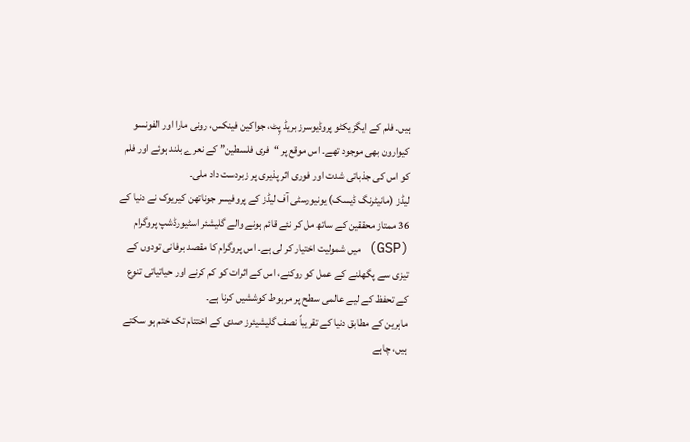ہیں۔ فلم کے ایگزیکٹو پروڈیوسرز بریڈ پِٹ، جواکین فینکس، رونی مارا اور الفونسو کیوارون بھی موجود تھے۔ اس موقع پر “فری فلسطین” کے نعرے بلند ہوئے اور فلم کو اس کی جذباتی شدت اور فوری اثر پذیری پر زبردست داد ملی۔
لیڈز (مانیٹرنگ ڈیسک) یونیورسٹی آف لیڈز کے پروفیسر جوناتھن کیریوک نے دنیا کے 36 ممتاز محققین کے ساتھ مل کر نئے قائم ہونے والے گلیشئر اسٹیورڈشپ پروگرام (GSP) میں شمولیت اختیار کر لی ہے۔ اس پروگرام کا مقصد برفانی تودوں کے تیزی سے پگھلنے کے عمل کو روکنے، اس کے اثرات کو کم کرنے اور حیاتیاتی تنوع کے تحفظ کے لیے عالمی سطح پر مربوط کوششیں کرنا ہے۔
ماہرین کے مطابق دنیا کے تقریباً نصف گلیشیئرز صدی کے اختتام تک ختم ہو سکتے ہیں، چاہے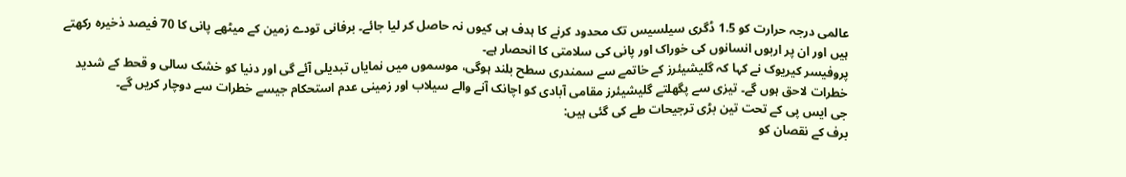عالمی درجہ حرارت کو 1.5 ڈگری سیلسیس تک محدود کرنے کا ہدف ہی کیوں نہ حاصل کر لیا جائے۔ برفانی تودے زمین کے میٹھے پانی کا 70 فیصد ذخیرہ رکھتے ہیں اور ان پر اربوں انسانوں کی خوراک اور پانی کی سلامتی کا انحصار ہے۔
پروفیسر کیریوک نے کہا کہ گلیشیئرز کے خاتمے سے سمندری سطح بلند ہوگی، موسموں میں نمایاں تبدیلی آئے گی اور دنیا کو خشک سالی و قحط کے شدید خطرات لاحق ہوں گے۔ تیزی سے پگھلتے گلیشیئرز مقامی آبادی کو اچانک آنے والے سیلاب اور زمینی عدم استحکام جیسے خطرات سے دوچار کریں گے۔
جی ایس پی کے تحت تین بڑی ترجیحات طے کی گئی ہیں:
برف کے نقصان کو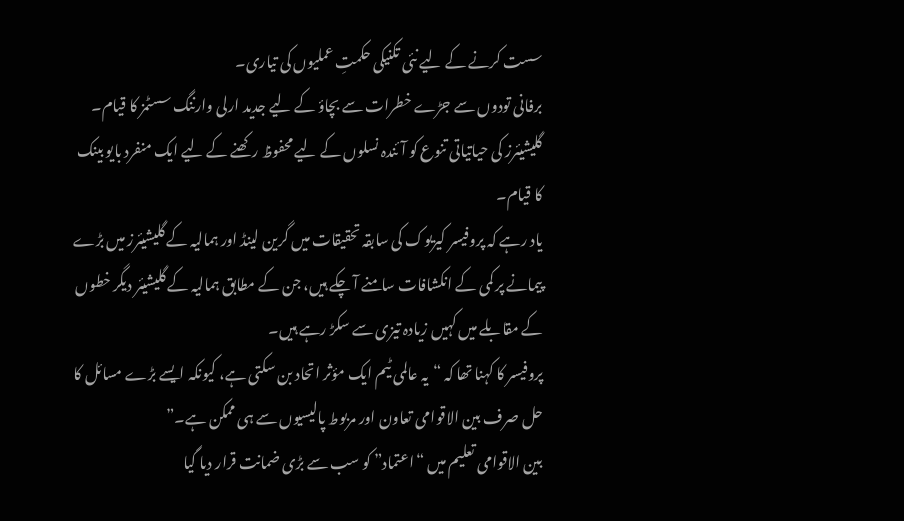سست کرنے کے لیے نئی تکنیکی حکمتِ عملیوں کی تیاری۔
برفانی تودوں سے جڑے خطرات سے بچاؤ کے لیے جدید ارلی وارننگ سسٹمز کا قیام۔
گلیشیئرز کی حیاتیاتی تنوع کو آئندہ نسلوں کے لیے محفوظ رکھنے کے لیے ایک منفرد بایو بینک کا قیام۔
یاد رہے کہ پروفیسر کیریوک کی سابقہ تحقیقات میں گرین لینڈ اور ہمالیہ کے گلیشیئرز میں بڑے پیمانے پر کمی کے انکشافات سامنے آ چکے ہیں، جن کے مطابق ہمالیہ کے گلیشیئر دیگر خطوں کے مقابلے میں کہیں زیادہ تیزی سے سکڑ رہے ہیں۔
پروفیسر کا کہنا تھا کہ “یہ عالمی ٹیم ایک مؤثر اتحاد بن سکتی ہے، کیونکہ ایسے بڑے مسائل کا حل صرف بین الاقوامی تعاون اور مربوط پالیسیوں سے ہی ممکن ہے۔”
بین الاقوامی تعلیم میں “اعتماد” کو سب سے بڑی ضمانت قرار دیا گیا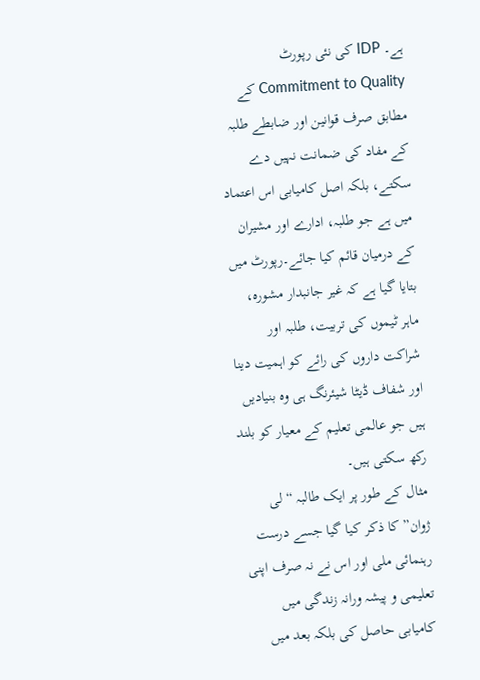ہے۔ IDP کی نئی رپورٹ Commitment to Quality کے مطابق صرف قوانین اور ضابطے طلبہ کے مفاد کی ضمانت نہیں دے سکتے، بلکہ اصل کامیابی اس اعتماد میں ہے جو طلبہ، ادارے اور مشیران کے درمیان قائم کیا جائے۔رپورٹ میں بتایا گیا ہے کہ غیر جانبدار مشورہ، ماہر ٹیموں کی تربیت، طلبہ اور شراکت داروں کی رائے کو اہمیت دینا اور شفاف ڈیٹا شیئرنگ ہی وہ بنیادیں ہیں جو عالمی تعلیم کے معیار کو بلند رکھ سکتی ہیں۔
مثال کے طور پر ایک طالبہ “لی ژوان” کا ذکر کیا گیا جسے درست رہنمائی ملی اور اس نے نہ صرف اپنی تعلیمی و پیشہ ورانہ زندگی میں کامیابی حاصل کی بلکہ بعد میں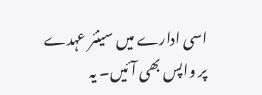اسی ادارے میں سینئر عہدے پر واپس بھی آئیں۔ یہ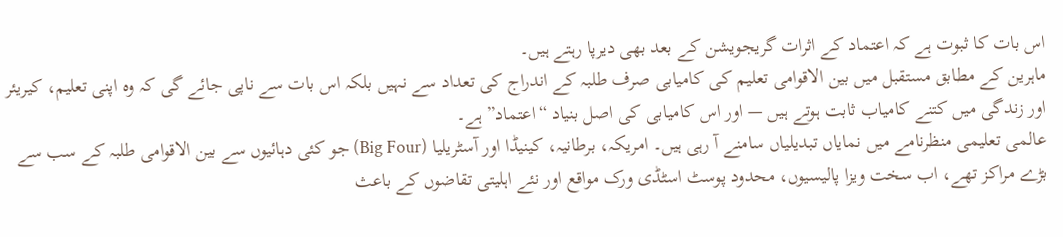اس بات کا ثبوت ہے کہ اعتماد کے اثرات گریجویشن کے بعد بھی دیرپا رہتے ہیں۔
ماہرین کے مطابق مستقبل میں بین الاقوامی تعلیم کی کامیابی صرف طلبہ کے اندراج کی تعداد سے نہیں بلکہ اس بات سے ناپی جائے گی کہ وہ اپنی تعلیم، کیریئر اور زندگی میں کتنے کامیاب ثابت ہوتے ہیں — اور اس کامیابی کی اصل بنیاد “اعتماد” ہے۔
عالمی تعلیمی منظرنامے میں نمایاں تبدیلیاں سامنے آ رہی ہیں۔ امریکہ، برطانیہ، کینیڈا اور آسٹریلیا (Big Four) جو کئی دہائیوں سے بین الاقوامی طلبہ کے سب سے بڑے مراکز تھے، اب سخت ویزا پالیسیوں، محدود پوسٹ اسٹڈی ورک مواقع اور نئے اہلیتی تقاضوں کے باعث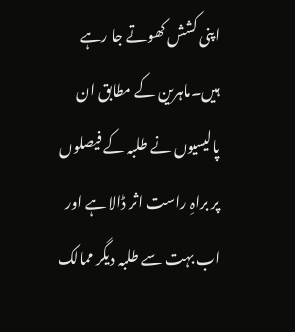اپنی کشش کھوتے جا رہے ہیں۔ماہرین کے مطابق ان پالیسیوں نے طلبہ کے فیصلوں پر براہِ راست اثر ڈالا ہے اور اب بہت سے طلبہ دیگر ممالک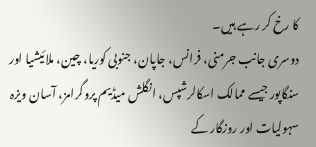کا رخ کر رہے ہیں۔
دوسری جانب جرمنی، فرانس، جاپان، جنوبی کوریا، چین، ملائیشیا اور سنگاپور جیسے ممالک اسکالرشپس، انگلش میڈیم پروگرامز، آسان ویزہ سہولیات اور روزگار کے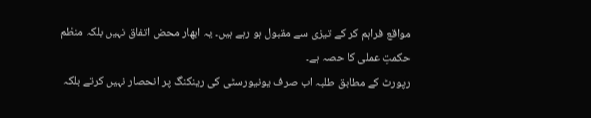مواقع فراہم کر کے تیزی سے مقبول ہو رہے ہیں۔ یہ ابھار محض اتفاق نہیں بلکہ منظم حکمتِ عملی کا حصہ ہے۔
رپورٹ کے مطابق طلبہ اب صرف یونیورسٹی کی رینکنگ پر انحصار نہیں کرتے بلکہ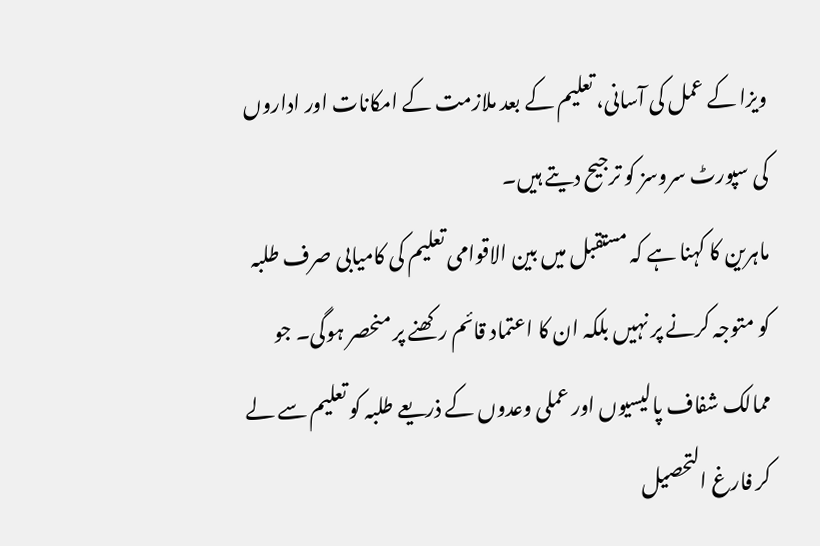ویزا کے عمل کی آسانی، تعلیم کے بعد ملازمت کے امکانات اور اداروں کی سپورٹ سروسز کو ترجیح دیتے ہیں۔
ماہرین کا کہنا ہے کہ مستقبل میں بین الاقوامی تعلیم کی کامیابی صرف طلبہ کو متوجہ کرنے پر نہیں بلکہ ان کا اعتماد قائم رکھنے پر منحصر ہوگی۔ جو ممالک شفاف پالیسیوں اور عملی وعدوں کے ذریعے طلبہ کو تعلیم سے لے کر فارغ التحصیل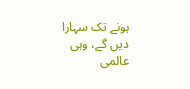ہونے تک سہارا دیں گے، وہی عالمی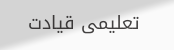تعلیمی قیادت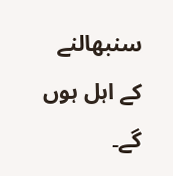سنبھالنے کے اہل ہوں گے۔